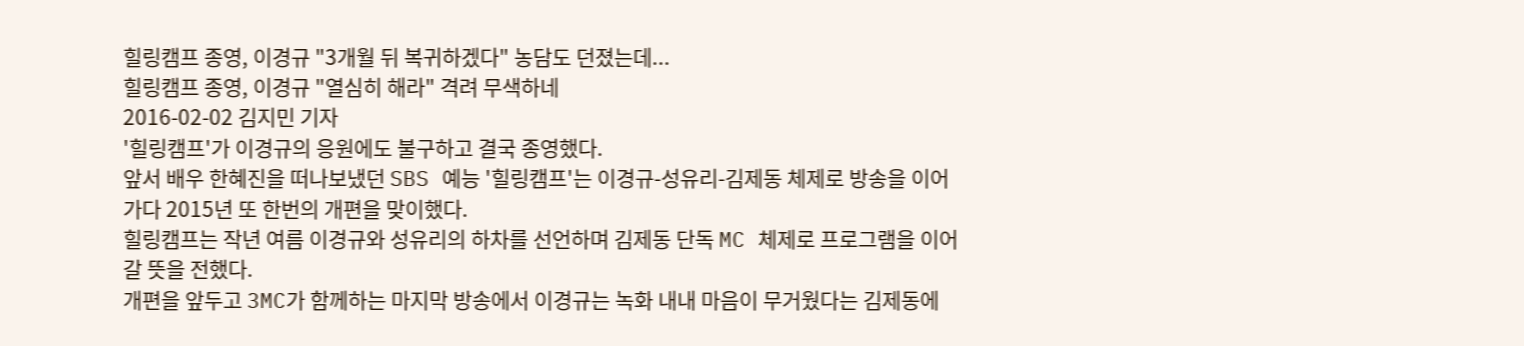힐링캠프 종영, 이경규 "3개월 뒤 복귀하겠다" 농담도 던졌는데...
힐링캠프 종영, 이경규 "열심히 해라" 격려 무색하네
2016-02-02 김지민 기자
'힐링캠프'가 이경규의 응원에도 불구하고 결국 종영했다.
앞서 배우 한혜진을 떠나보냈던 SBS 예능 '힐링캠프'는 이경규-성유리-김제동 체제로 방송을 이어가다 2015년 또 한번의 개편을 맞이했다.
힐링캠프는 작년 여름 이경규와 성유리의 하차를 선언하며 김제동 단독 MC 체제로 프로그램을 이어갈 뜻을 전했다.
개편을 앞두고 3MC가 함께하는 마지막 방송에서 이경규는 녹화 내내 마음이 무거웠다는 김제동에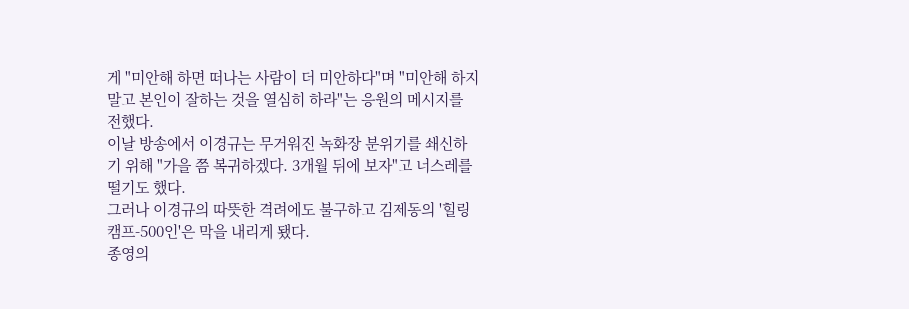게 "미안해 하면 떠나는 사람이 더 미안하다"며 "미안해 하지 말고 본인이 잘하는 것을 열심히 하라"는 응원의 메시지를 전했다.
이날 방송에서 이경규는 무거워진 녹화장 분위기를 쇄신하기 위해 "가을 쯤 복귀하겠다. 3개월 뒤에 보자"고 너스레를 떨기도 했다.
그러나 이경규의 따뜻한 격려에도 불구하고 김제동의 '힐링캠프-500인'은 막을 내리게 됐다.
종영의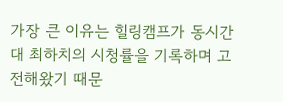가장 큰 이유는 힐링캠프가 동시간대 최하치의 시청률을 기록하며 고전해왔기 때문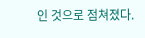인 것으로 점쳐졌다.